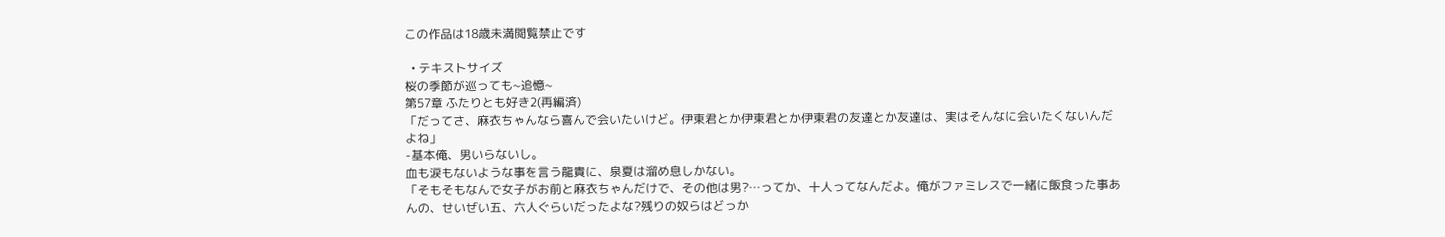この作品は18歳未満閲覧禁止です

  • テキストサイズ
桜の季節が巡っても~追憶~
第57章 ふたりとも好き2(再編済)
「だってさ、麻衣ちゃんなら喜んで会いたいけど。伊東君とか伊東君とか伊東君の友達とか友達は、実はそんなに会いたくないんだよね」
-基本俺、男いらないし。
血も涙もないような事を言う龍貴に、泉夏は溜め息しかない。
「そもそもなんで女子がお前と麻衣ちゃんだけで、その他は男?…ってか、十人ってなんだよ。俺がファミレスで一緒に飯食った事あんの、せいぜい五、六人ぐらいだったよな?残りの奴らはどっか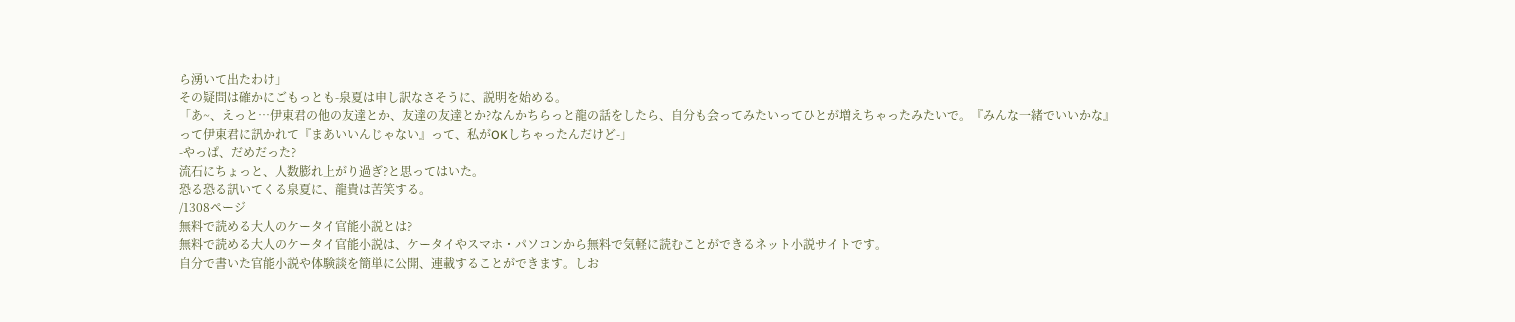ら湧いて出たわけ」
その疑問は確かにごもっとも-泉夏は申し訳なさそうに、説明を始める。
「あ~、えっと…伊東君の他の友達とか、友達の友達とか?なんかちらっと龍の話をしたら、自分も会ってみたいってひとが増えちゃったみたいで。『みんな一緒でいいかな』って伊東君に訊かれて『まあいいんじゃない』って、私がOKしちゃったんだけど-」
-やっぱ、だめだった?
流石にちょっと、人数膨れ上がり過ぎ?と思ってはいた。
恐る恐る訊いてくる泉夏に、龍貴は苦笑する。
/1308ページ
無料で読める大人のケータイ官能小説とは?
無料で読める大人のケータイ官能小説は、ケータイやスマホ・パソコンから無料で気軽に読むことができるネット小説サイトです。
自分で書いた官能小説や体験談を簡単に公開、連載することができます。しお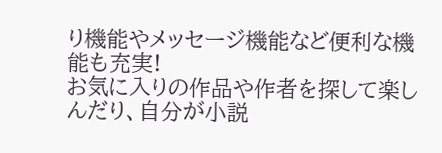り機能やメッセージ機能など便利な機能も充実!
お気に入りの作品や作者を探して楽しんだり、自分が小説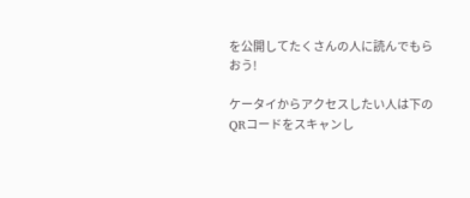を公開してたくさんの人に読んでもらおう!

ケータイからアクセスしたい人は下のQRコードをスキャンし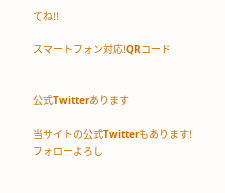てね!!

スマートフォン対応!QRコード


公式Twitterあります

当サイトの公式Twitterもあります!
フォローよろし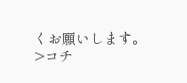くお願いします。
>コチ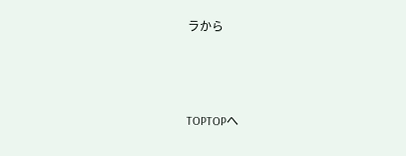ラから



TOPTOPへ